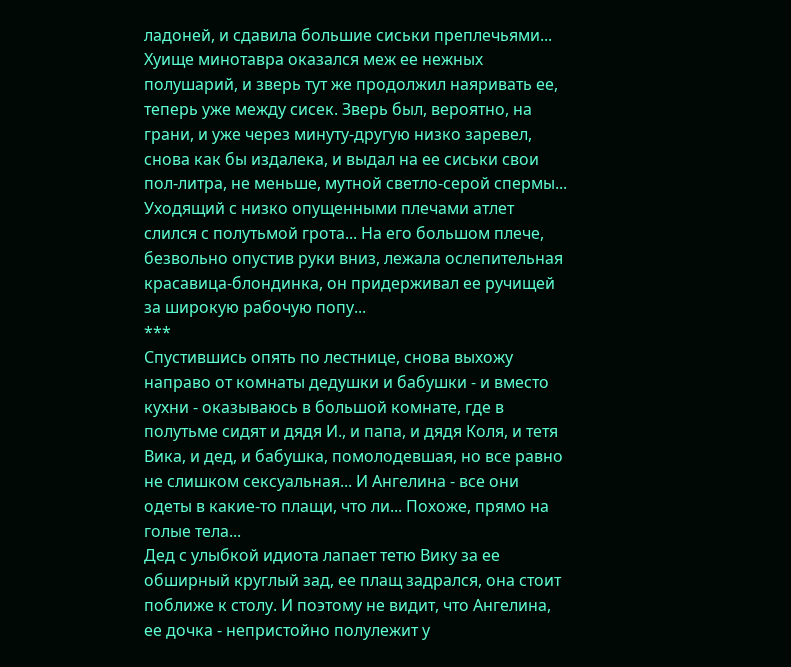ладоней, и сдавила большие сиськи преплечьями... Хуище минотавра оказался меж ее нежных полушарий, и зверь тут же продолжил наяривать ее, теперь уже между сисек. Зверь был, вероятно, на грани, и уже через минуту-другую низко заревел, снова как бы издалека, и выдал на ее сиськи свои пол-литра, не меньше, мутной светло-серой спермы...
Уходящий с низко опущенными плечами атлет слился с полутьмой грота... На его большом плече, безвольно опустив руки вниз, лежала ослепительная красавица-блондинка, он придерживал ее ручищей за широкую рабочую попу...
***
Спустившись опять по лестнице, снова выхожу направо от комнаты дедушки и бабушки - и вместо кухни - оказываюсь в большой комнате, где в полутьме сидят и дядя И., и папа, и дядя Коля, и тетя Вика, и дед, и бабушка, помолодевшая, но все равно не слишком сексуальная... И Ангелина - все они одеты в какие-то плащи, что ли... Похоже, прямо на голые тела...
Дед с улыбкой идиота лапает тетю Вику за ее обширный круглый зад, ее плащ задрался, она стоит поближе к столу. И поэтому не видит, что Ангелина, ее дочка - непристойно полулежит у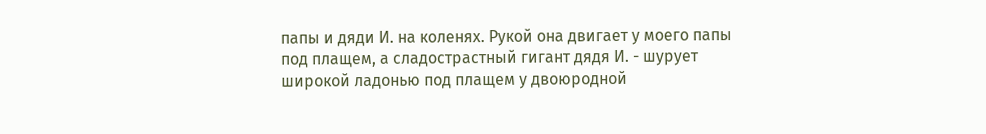папы и дяди И. на коленях. Рукой она двигает у моего папы под плащем, а сладострастный гигант дядя И. - шурует широкой ладонью под плащем у двоюродной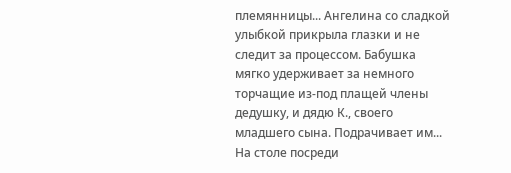племянницы... Ангелина со сладкой улыбкой прикрыла глазки и не следит за процессом. Бабушка мягко удерживает за немного торчащие из-под плащей члены дедушку, и дядю К., своего младшего сына. Подрачивает им...
На столе посреди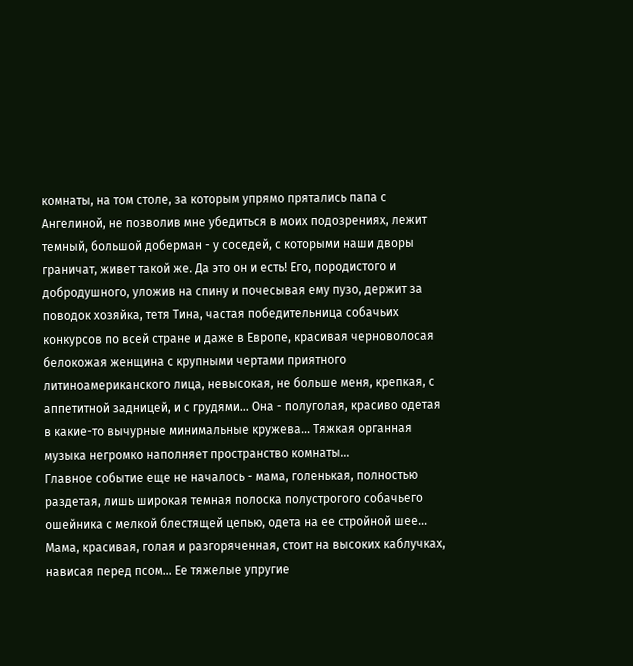комнаты, на том столе, за которым упрямо прятались папа с Ангелиной, не позволив мне убедиться в моих подозрениях, лежит темный, большой доберман - у соседей, с которыми наши дворы граничат, живет такой же. Да это он и есть! Его, породистого и добродушного, уложив на спину и почесывая ему пузо, держит за поводок хозяйка, тетя Тина, частая победительница собачьих конкурсов по всей стране и даже в Европе, красивая черноволосая белокожая женщина с крупными чертами приятного литиноамериканского лица, невысокая, не больше меня, крепкая, с аппетитной задницей, и с грудями... Она - полуголая, красиво одетая в какие-то вычурные минимальные кружева... Тяжкая органная музыка негромко наполняет пространство комнаты...
Главное событие еще не началось - мама, голенькая, полностью раздетая, лишь широкая темная полоска полустрогого собачьего ошейника с мелкой блестящей цепью, одета на ее стройной шее... Мама, красивая, голая и разгоряченная, стоит на высоких каблучках, нависая перед псом... Ее тяжелые упругие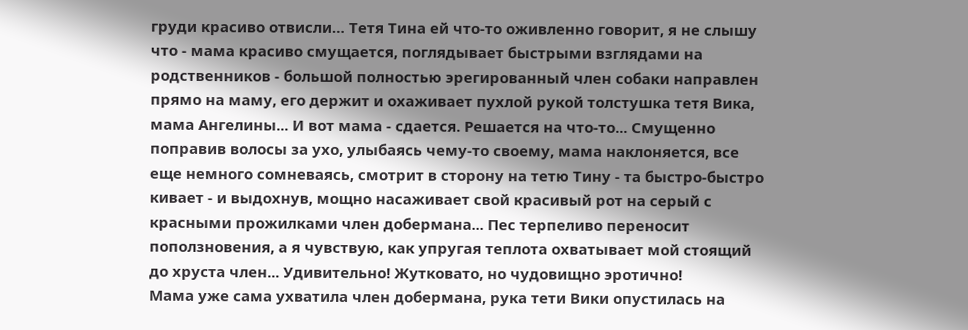груди красиво отвисли… Тетя Тина ей что-то оживленно говорит, я не слышу что - мама красиво смущается, поглядывает быстрыми взглядами на родственников - большой полностью эрегированный член собаки направлен прямо на маму, его держит и охаживает пухлой рукой толстушка тетя Вика, мама Ангелины... И вот мама - сдается. Решается на что-то... Смущенно поправив волосы за ухо, улыбаясь чему-то своему, мама наклоняется, все еще немного сомневаясь, смотрит в сторону на тетю Тину - та быстро-быстро кивает - и выдохнув, мощно насаживает свой красивый рот на серый с красными прожилками член добермана... Пес терпеливо переносит поползновения, а я чувствую, как упругая теплота охватывает мой стоящий до хруста член... Удивительно! Жутковато, но чудовищно эротично!
Мама уже сама ухватила член добермана, рука тети Вики опустилась на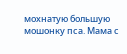мохнатую большую мошонку пса. Мама с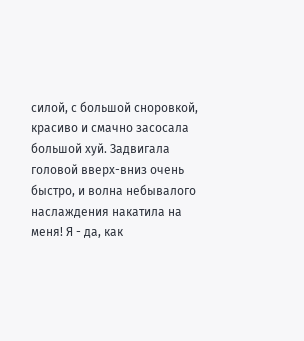силой, с большой сноровкой, красиво и смачно засосала большой хуй. Задвигала головой вверх-вниз очень быстро, и волна небывалого наслаждения накатила на меня! Я - да, как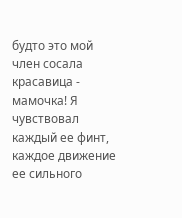будто это мой член сосала красавица - мамочка! Я чувствовал каждый ее финт, каждое движение ее сильного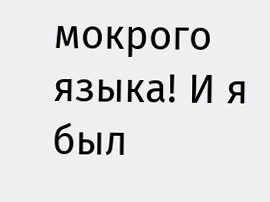мокрого языка! И я был